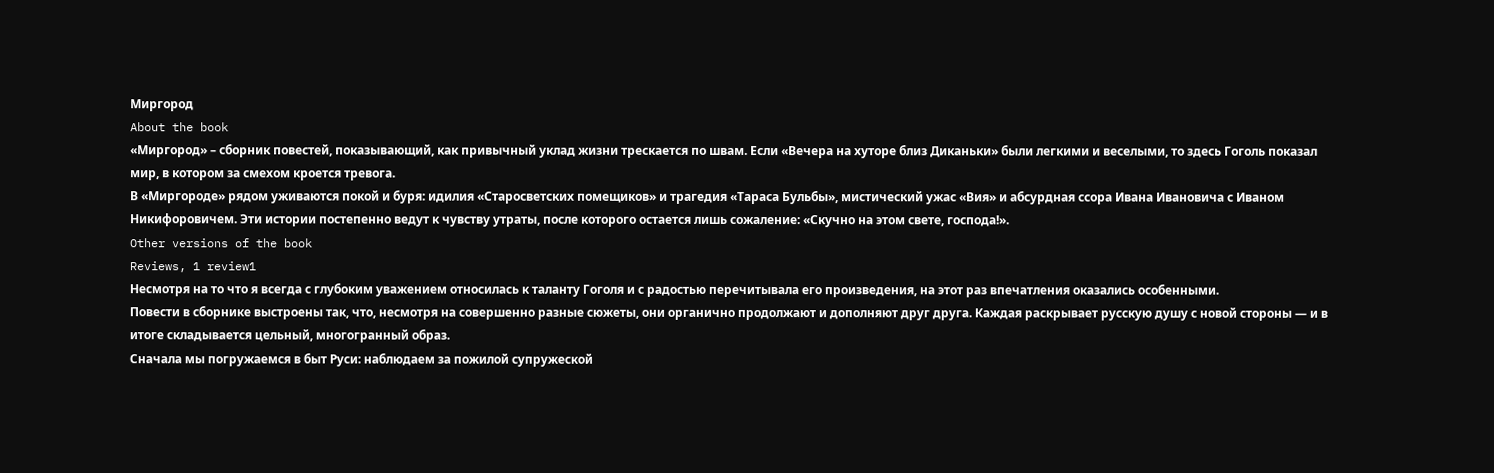Миргород
About the book
«Миргород» – сборник повестей, показывающий, как привычный уклад жизни трескается по швам. Если «Вечера на хуторе близ Диканьки» были легкими и веселыми, то здесь Гоголь показал мир, в котором за смехом кроется тревога.
В «Миргороде» рядом уживаются покой и буря: идилия «Старосветских помещиков» и трагедия «Тараса Бульбы», мистический ужас «Вия» и абсурдная ссора Ивана Ивановича с Иваном Никифоровичем. Эти истории постепенно ведут к чувству утраты, после которого остается лишь сожаление: «Скучно на этом свете, господа!».
Other versions of the book
Reviews, 1 review1
Несмотря на то что я всегда с глубоким уважением относилась к таланту Гоголя и с радостью перечитывала его произведения, на этот раз впечатления оказались особенными.
Повести в сборнике выстроены так, что, несмотря на совершенно разные сюжеты, они органично продолжают и дополняют друг друга. Каждая раскрывает русскую душу с новой стороны — и в итоге складывается цельный, многогранный образ.
Сначала мы погружаемся в быт Руси: наблюдаем за пожилой супружеской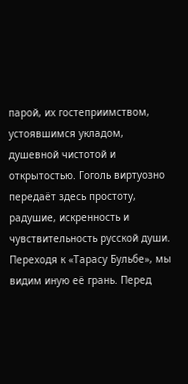парой, их гостеприимством, устоявшимся укладом, душевной чистотой и открытостью. Гоголь виртуозно передаёт здесь простоту, радушие, искренность и чувствительность русской души.
Переходя к «Тарасу Бульбе», мы видим иную её грань. Перед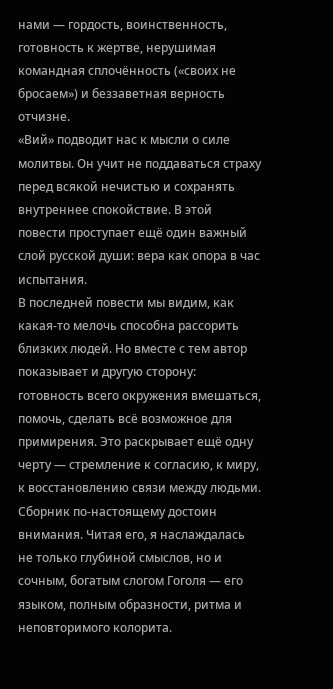нами — гордость, воинственность, готовность к жертве, нерушимая командная сплочённость («своих не бросаем») и беззаветная верность отчизне.
«Вий» подводит нас к мысли о силе молитвы. Он учит не поддаваться страху перед всякой нечистью и сохранять внутреннее спокойствие. В этой повести проступает ещё один важный слой русской души: вера как опора в час испытания.
В последней повести мы видим, как какая-то мелочь способна рассорить близких людей. Но вместе с тем автор показывает и другую сторону: готовность всего окружения вмешаться, помочь, сделать всё возможное для примирения. Это раскрывает ещё одну черту — стремление к согласию, к миру, к восстановлению связи между людьми.
Сборник по‑настоящему достоин внимания. Читая его, я наслаждалась не только глубиной смыслов, но и сочным, богатым слогом Гоголя — его языком, полным образности, ритма и неповторимого колорита.